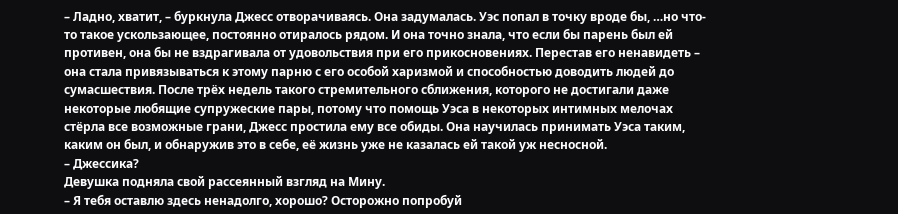– Ладно, хватит, – буркнула Джесс отворачиваясь. Она задумалась. Уэс попал в точку вроде бы, …но что-то такое ускользающее, постоянно отиралось рядом. И она точно знала, что если бы парень был ей противен, она бы не вздрагивала от удовольствия при его прикосновениях. Перестав его ненавидеть – она стала привязываться к этому парню с его особой харизмой и способностью доводить людей до сумасшествия. После трёх недель такого стремительного сближения, которого не достигали даже некоторые любящие супружеские пары, потому что помощь Уэса в некоторых интимных мелочах стёрла все возможные грани, Джесс простила ему все обиды. Она научилась принимать Уэса таким, каким он был, и обнаружив это в себе, её жизнь уже не казалась ей такой уж несносной.
– Джессика?
Девушка подняла свой рассеянный взгляд на Мину.
– Я тебя оставлю здесь ненадолго, хорошо? Осторожно попробуй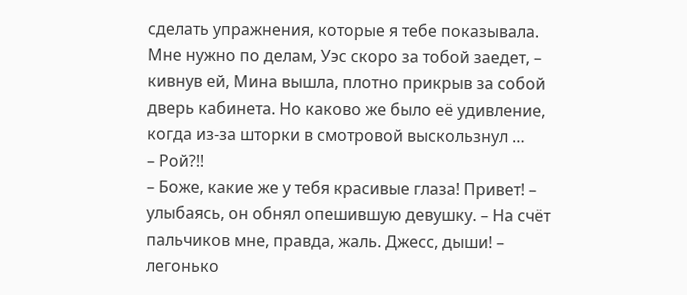сделать упражнения, которые я тебе показывала. Мне нужно по делам, Уэс скоро за тобой заедет, – кивнув ей, Мина вышла, плотно прикрыв за собой дверь кабинета. Но каково же было её удивление, когда из-за шторки в смотровой выскользнул …
– Рой?!!
– Боже, какие же у тебя красивые глаза! Привет! – улыбаясь, он обнял опешившую девушку. – На счёт пальчиков мне, правда, жаль. Джесс, дыши! – легонько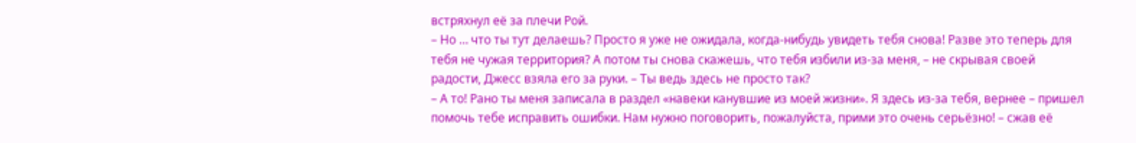встряхнул её за плечи Рой.
– Но … что ты тут делаешь? Просто я уже не ожидала, когда-нибудь увидеть тебя снова! Разве это теперь для тебя не чужая территория? А потом ты снова скажешь, что тебя избили из-за меня, – не скрывая своей радости, Джесс взяла его за руки. – Ты ведь здесь не просто так?
– А то! Рано ты меня записала в раздел «навеки канувшие из моей жизни». Я здесь из-за тебя, вернее – пришел помочь тебе исправить ошибки. Нам нужно поговорить, пожалуйста, прими это очень серьёзно! – сжав её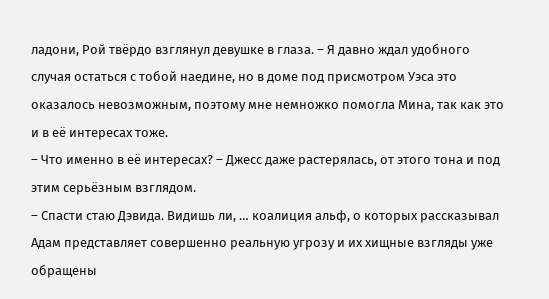ладони, Рой твёрдо взглянул девушке в глаза. – Я давно ждал удобного случая остаться с тобой наедине, но в доме под присмотром Уэса это оказалось невозможным, поэтому мне немножко помогла Мина, так как это и в её интересах тоже.
– Что именно в её интересах? – Джесс даже растерялась, от этого тона и под этим серьёзным взглядом.
– Спасти стаю Дэвида. Видишь ли, … коалиция альф, о которых рассказывал Адам представляет совершенно реальную угрозу и их хищные взгляды уже обращены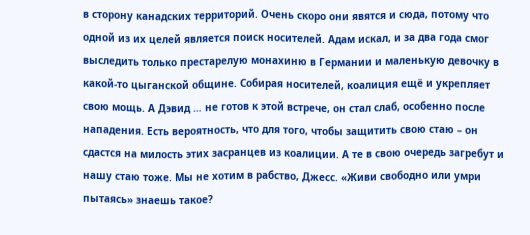в сторону канадских территорий. Очень скоро они явятся и сюда, потому что одной из их целей является поиск носителей. Адам искал, и за два года смог выследить только престарелую монахиню в Германии и маленькую девочку в какой-то цыганской общине. Собирая носителей, коалиция ещё и укрепляет свою мощь. А Дэвид … не готов к этой встрече, он стал слаб, особенно после нападения. Есть вероятность, что для того, чтобы защитить свою стаю – он сдастся на милость этих засранцев из коалиции. А те в свою очередь загребут и нашу стаю тоже. Мы не хотим в рабство, Джесс. «Живи свободно или умри пытаясь» знаешь такое?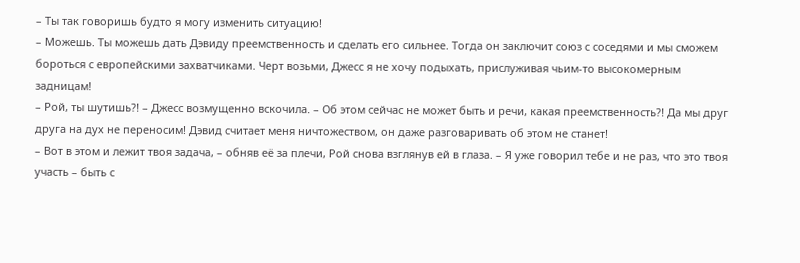– Ты так говоришь будто я могу изменить ситуацию!
– Можешь. Ты можешь дать Дэвиду преемственность и сделать его сильнее. Тогда он заключит союз с соседями и мы сможем бороться с европейскими захватчиками. Черт возьми, Джесс я не хочу подыхать, прислуживая чьим-то высокомерным задницам!
– Рой, ты шутишь?! – Джесс возмущенно вскочила. – Об этом сейчас не может быть и речи, какая преемственность?! Да мы друг друга на дух не переносим! Дэвид считает меня ничтожеством, он даже разговаривать об этом не станет!
– Вот в этом и лежит твоя задача, – обняв её за плечи, Рой снова взглянув ей в глаза. – Я уже говорил тебе и не раз, что это твоя участь – быть с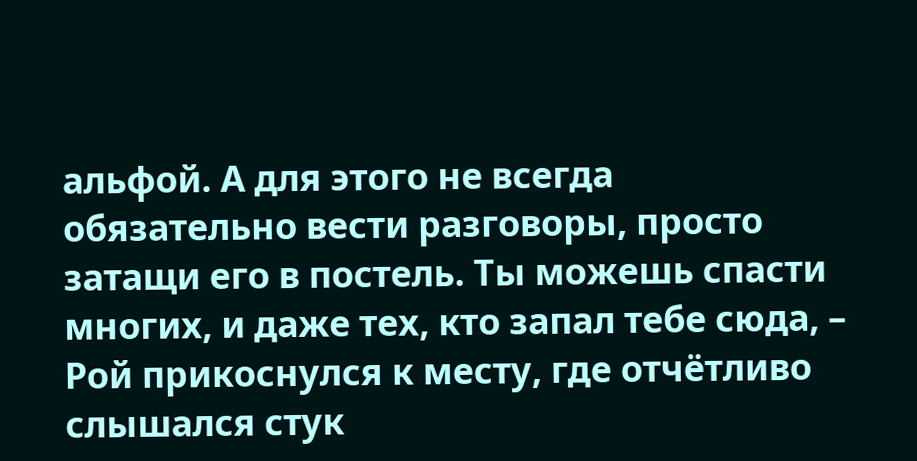альфой. А для этого не всегда обязательно вести разговоры, просто затащи его в постель. Ты можешь спасти многих, и даже тех, кто запал тебе сюда, – Рой прикоснулся к месту, где отчётливо слышался стук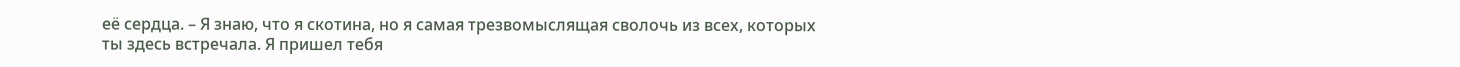её сердца. – Я знаю, что я скотина, но я самая трезвомыслящая сволочь из всех, которых ты здесь встречала. Я пришел тебя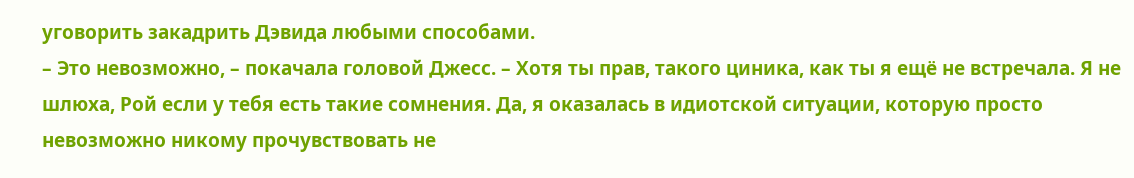уговорить закадрить Дэвида любыми способами.
– Это невозможно, – покачала головой Джесс. – Хотя ты прав, такого циника, как ты я ещё не встречала. Я не шлюха, Рой если у тебя есть такие сомнения. Да, я оказалась в идиотской ситуации, которую просто невозможно никому прочувствовать не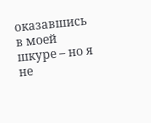оказавшись в моей шкуре – но я не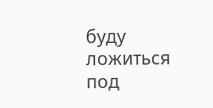буду ложиться под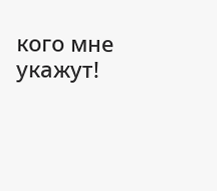кого мне укажут!